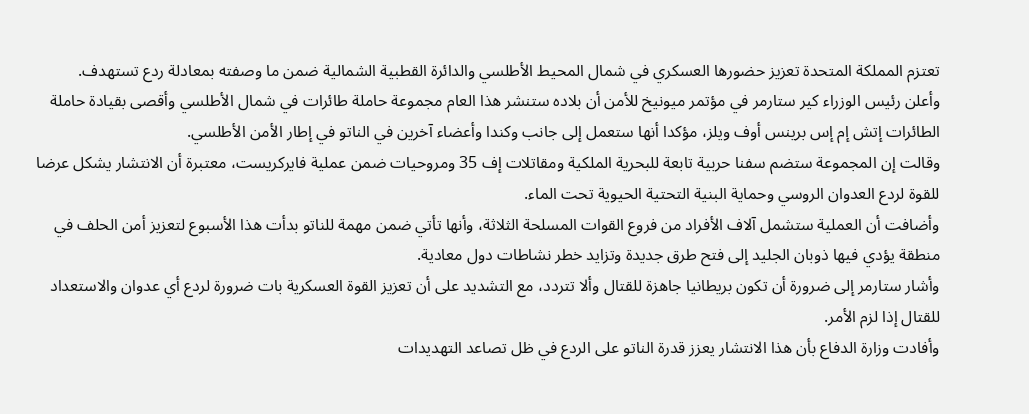تعتزم المملكة المتحدة تعزيز حضورها العسكري في شمال المحيط الأطلسي والدائرة القطبية الشمالية ضمن ما وصفته بمعادلة ردع تستهدف.
وأعلن رئيس الوزراء كير ستارمر في مؤتمر ميونيخ للأمن أن بلاده ستنشر هذا العام مجموعة حاملة طائرات في شمال الأطلسي وأقصى بقيادة حاملة الطائرات إتش إم إس برينس أوف ويلز، مؤكدا أنها ستعمل إلى جانب وكندا وأعضاء آخرين في الناتو في إطار الأمن الأطلسي.
وقالت إن المجموعة ستضم سفنا حربية تابعة للبحرية الملكية ومقاتلات إف 35 ومروحيات ضمن عملية فايركريست، معتبرة أن الانتشار يشكل عرضا للقوة لردع العدوان الروسي وحماية البنية التحتية الحيوية تحت الماء.
وأضافت أن العملية ستشمل آلاف الأفراد من فروع القوات المسلحة الثلاثة، وأنها تأتي ضمن مهمة للناتو بدأت هذا الأسبوع لتعزيز أمن الحلف في منطقة يؤدي فيها ذوبان الجليد إلى فتح طرق جديدة وتزايد خطر نشاطات دول معادية.
وأشار ستارمر إلى ضرورة أن تكون بريطانيا جاهزة للقتال وألا تتردد، مع التشديد على أن تعزيز القوة العسكرية بات ضرورة لردع أي عدوان والاستعداد للقتال إذا لزم الأمر.
وأفادت وزارة الدفاع بأن هذا الانتشار يعزز قدرة الناتو على الردع في ظل تصاعد التهديدات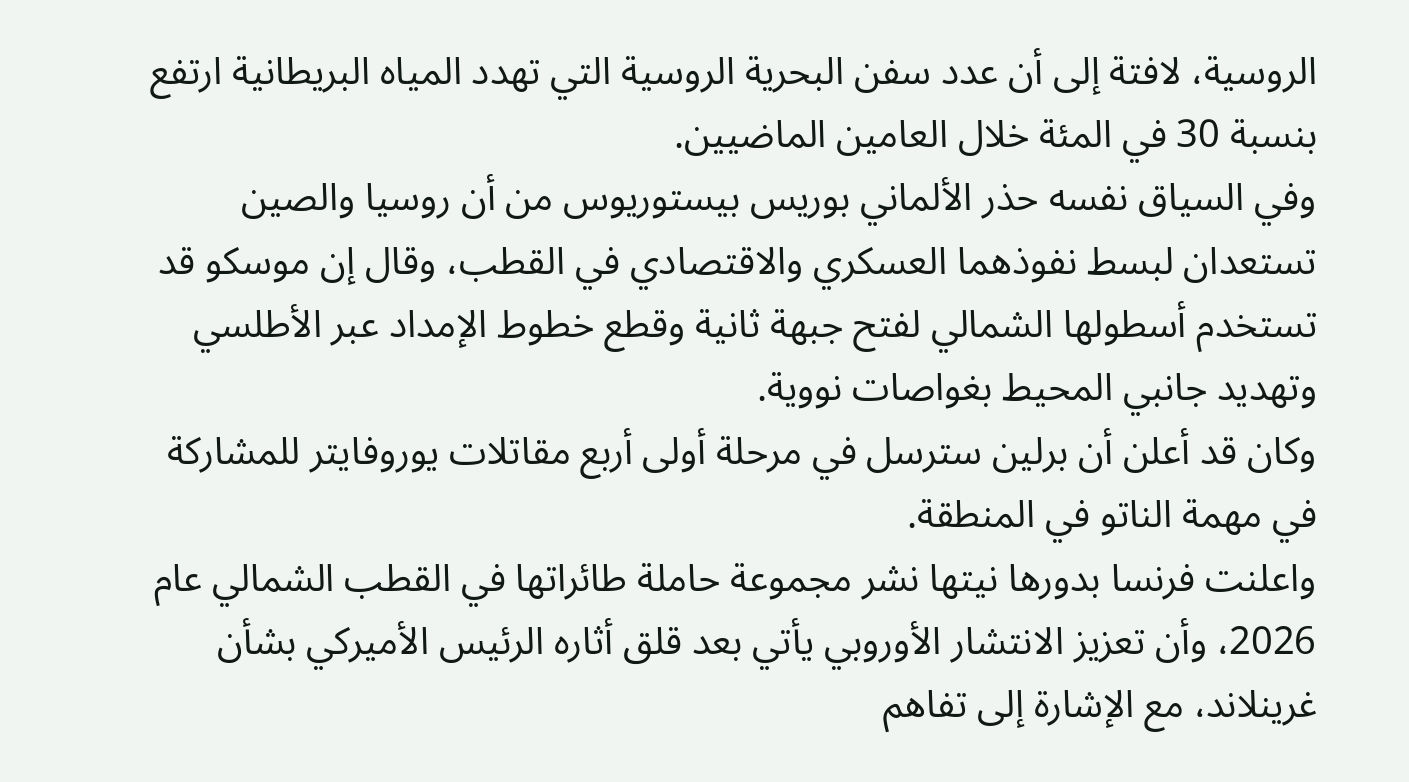الروسية، لافتة إلى أن عدد سفن البحرية الروسية التي تهدد المياه البريطانية ارتفع بنسبة 30 في المئة خلال العامين الماضيين.
وفي السياق نفسه حذر الألماني بوريس بيستوريوس من أن روسيا والصين تستعدان لبسط نفوذهما العسكري والاقتصادي في القطب، وقال إن موسكو قد تستخدم أسطولها الشمالي لفتح جبهة ثانية وقطع خطوط الإمداد عبر الأطلسي وتهديد جانبي المحيط بغواصات نووية.
وكان قد أعلن أن برلين سترسل في مرحلة أولى أربع مقاتلات يوروفايتر للمشاركة في مهمة الناتو في المنطقة.
واعلنت فرنسا بدورها نيتها نشر مجموعة حاملة طائراتها في القطب الشمالي عام 2026، وأن تعزيز الانتشار الأوروبي يأتي بعد قلق أثاره الرئيس الأميركي بشأن غرينلاند، مع الإشارة إلى تفاهم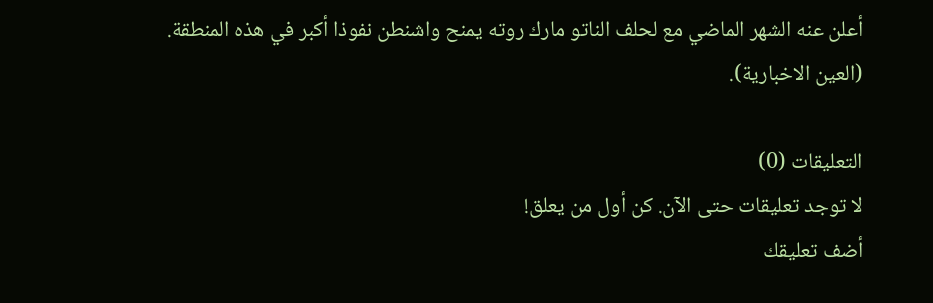أعلن عنه الشهر الماضي مع لحلف الناتو مارك روته يمنح واشنطن نفوذا أكبر في هذه المنطقة.
(العين الاخبارية).

التعليقات (0)
لا توجد تعليقات حتى الآن. كن أول من يعلق!
أضف تعليقك